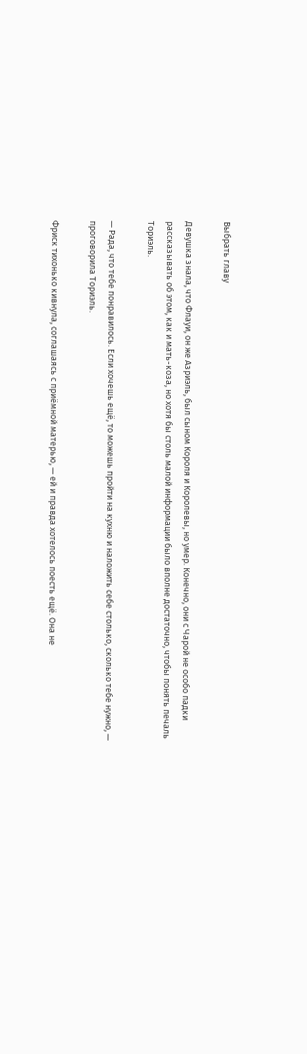Выбрать главу

Девушка знала, что Флауи, он же Азриэль, был сыном Короля и Королевы, но умер. Конечно, они с Чарой не особо падки рассказывать об этом, как и мать-коза, но хотя бы столь малой информации было вполне достаточно, чтобы понять печаль Ториэль.

— Рада, что тебе понравилось. Если хочешь ещё, то можешь пройти на кухню и наложить себе столько, сколько тебе нужно, — проговорила Ториэль.

Фриск тихонько кивнула, соглашаясь с приёмной матерью, — ей и правда хотелось поесть ещё. Она не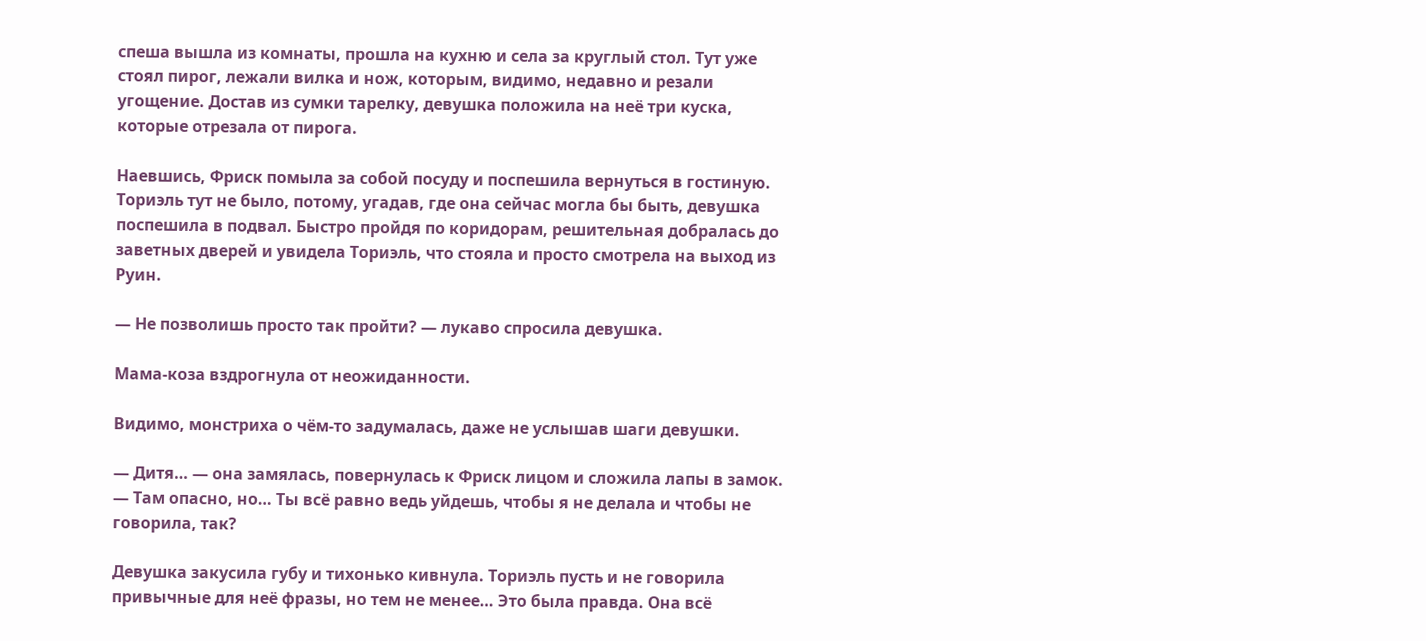спеша вышла из комнаты, прошла на кухню и села за круглый стол. Тут уже стоял пирог, лежали вилка и нож, которым, видимо, недавно и резали угощение. Достав из сумки тарелку, девушка положила на неё три куска, которые отрезала от пирога.

Наевшись, Фриск помыла за собой посуду и поспешила вернуться в гостиную. Ториэль тут не было, потому, угадав, где она сейчас могла бы быть, девушка поспешила в подвал. Быстро пройдя по коридорам, решительная добралась до заветных дверей и увидела Ториэль, что стояла и просто смотрела на выход из Руин.

— Не позволишь просто так пройти? — лукаво спросила девушка.

Мама-коза вздрогнула от неожиданности.

Видимо, монстриха о чём-то задумалась, даже не услышав шаги девушки.

— Дитя… — она замялась, повернулась к Фриск лицом и сложила лапы в замок. — Там опасно, но… Ты всё равно ведь уйдешь, чтобы я не делала и чтобы не говорила, так?

Девушка закусила губу и тихонько кивнула. Ториэль пусть и не говорила привычные для неё фразы, но тем не менее… Это была правда. Она всё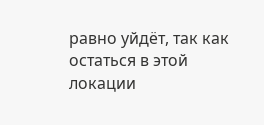равно уйдёт, так как остаться в этой локации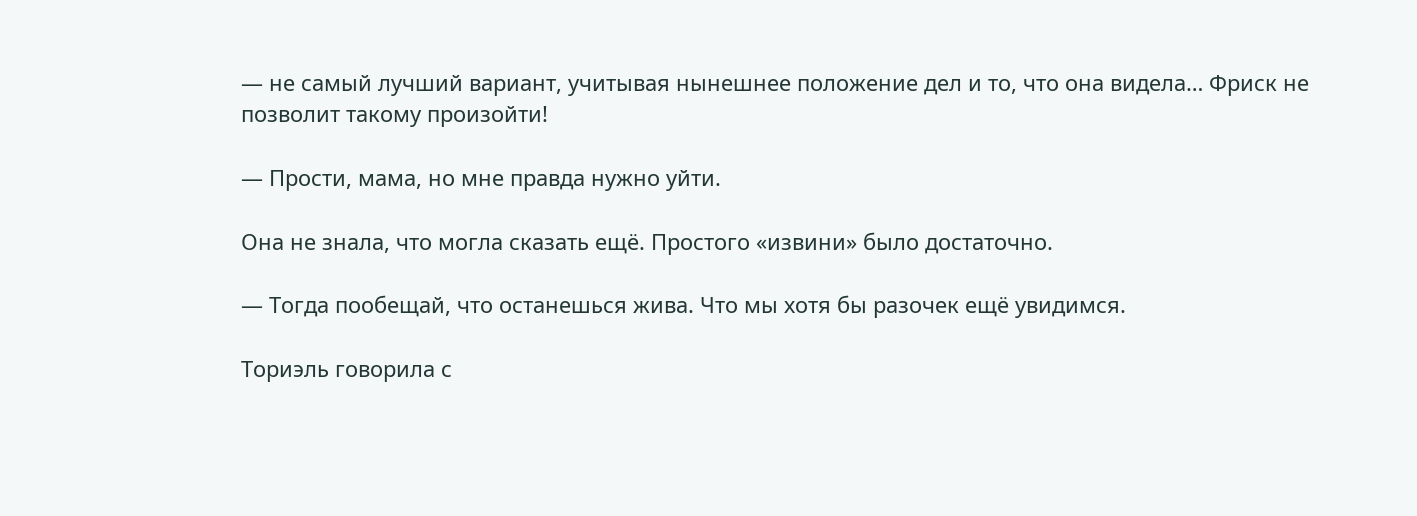— не самый лучший вариант, учитывая нынешнее положение дел и то, что она видела… Фриск не позволит такому произойти!

— Прости, мама, но мне правда нужно уйти.

Она не знала, что могла сказать ещё. Простого «извини» было достаточно.

— Тогда пообещай, что останешься жива. Что мы хотя бы разочек ещё увидимся.

Ториэль говорила с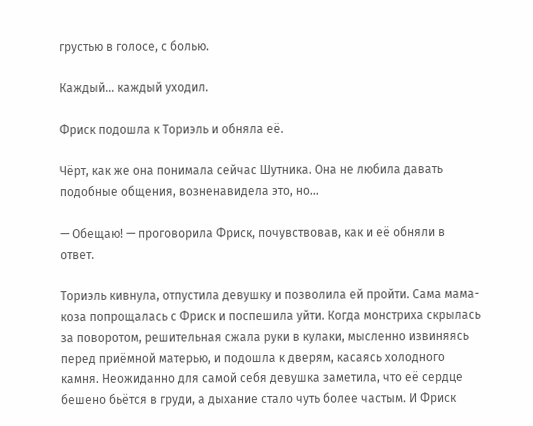грустью в голосе, с болью.

Каждый… каждый уходил.

Фриск подошла к Ториэль и обняла её.

Чёрт, как же она понимала сейчас Шутника. Она не любила давать подобные общения, возненавидела это, но…

— Обещаю! — проговорила Фриск, почувствовав, как и её обняли в ответ.

Ториэль кивнула, отпустила девушку и позволила ей пройти. Сама мама-коза попрощалась с Фриск и поспешила уйти. Когда монстриха скрылась за поворотом, решительная сжала руки в кулаки, мысленно извиняясь перед приёмной матерью, и подошла к дверям, касаясь холодного камня. Неожиданно для самой себя девушка заметила, что её сердце бешено бьётся в груди, а дыхание стало чуть более частым. И Фриск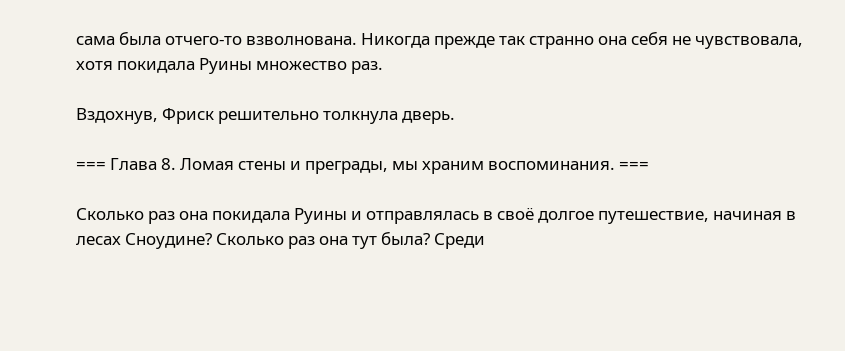сама была отчего-то взволнована. Никогда прежде так странно она себя не чувствовала, хотя покидала Руины множество раз.

Вздохнув, Фриск решительно толкнула дверь.

=== Глава 8. Ломая стены и преграды, мы храним воспоминания. ===

Сколько раз она покидала Руины и отправлялась в своё долгое путешествие, начиная в лесах Сноудине? Сколько раз она тут была? Среди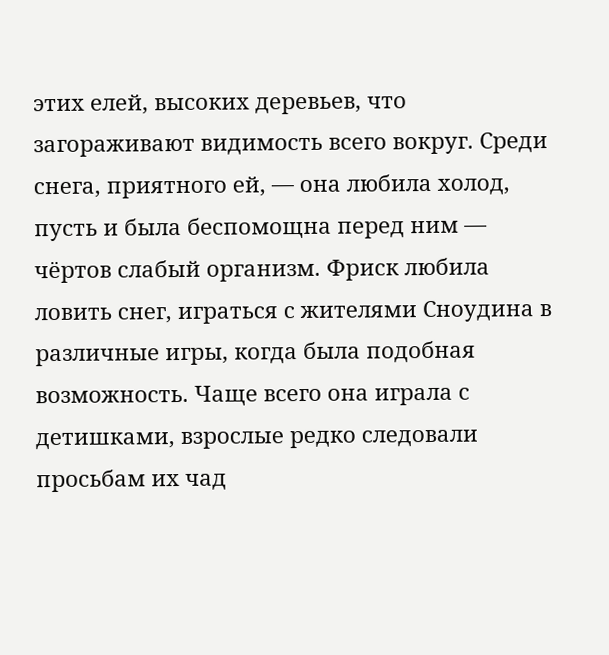этих елей, высоких деревьев, что загораживают видимость всего вокруг. Среди снега, приятного ей, — она любила холод, пусть и была беспомощна перед ним — чёртов слабый организм. Фриск любила ловить снег, играться с жителями Сноудина в различные игры, когда была подобная возможность. Чаще всего она играла с детишками, взрослые редко следовали просьбам их чад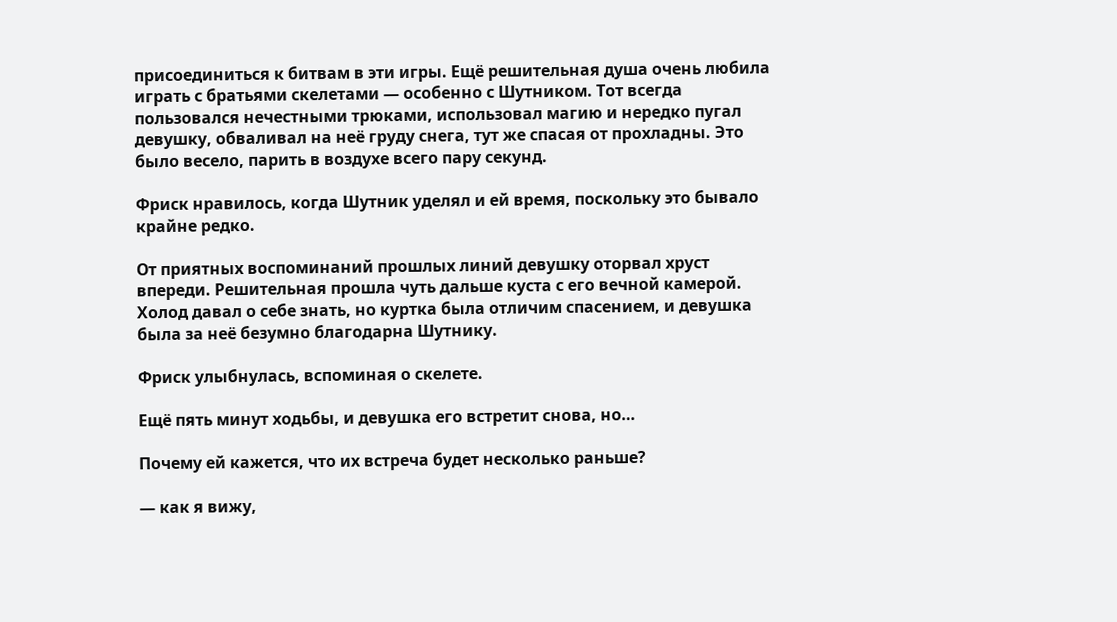присоединиться к битвам в эти игры. Ещё решительная душа очень любила играть с братьями скелетами — особенно с Шутником. Тот всегда пользовался нечестными трюками, использовал магию и нередко пугал девушку, обваливал на неё груду снега, тут же спасая от прохладны. Это было весело, парить в воздухе всего пару секунд.

Фриск нравилось, когда Шутник уделял и ей время, поскольку это бывало крайне редко.

От приятных воспоминаний прошлых линий девушку оторвал хруст впереди. Решительная прошла чуть дальше куста с его вечной камерой. Холод давал о себе знать, но куртка была отличим спасением, и девушка была за неё безумно благодарна Шутнику.

Фриск улыбнулась, вспоминая о скелете.

Ещё пять минут ходьбы, и девушка его встретит снова, но…

Почему ей кажется, что их встреча будет несколько раньше?

— как я вижу,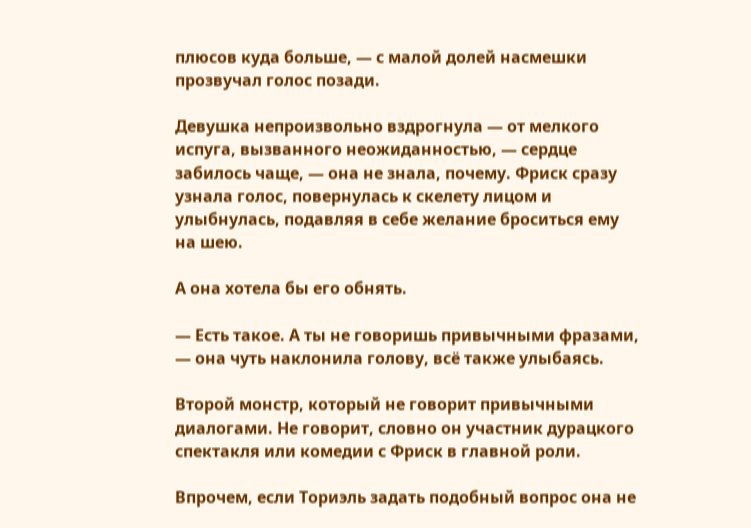плюсов куда больше, — с малой долей насмешки прозвучал голос позади.

Девушка непроизвольно вздрогнула — от мелкого испуга, вызванного неожиданностью, — сердце забилось чаще, — она не знала, почему. Фриск сразу узнала голос, повернулась к скелету лицом и улыбнулась, подавляя в себе желание броситься ему на шею.

А она хотела бы его обнять.

— Есть такое. А ты не говоришь привычными фразами, — она чуть наклонила голову, всё также улыбаясь.

Второй монстр, который не говорит привычными диалогами. Не говорит, словно он участник дурацкого спектакля или комедии с Фриск в главной роли.

Впрочем, если Ториэль задать подобный вопрос она не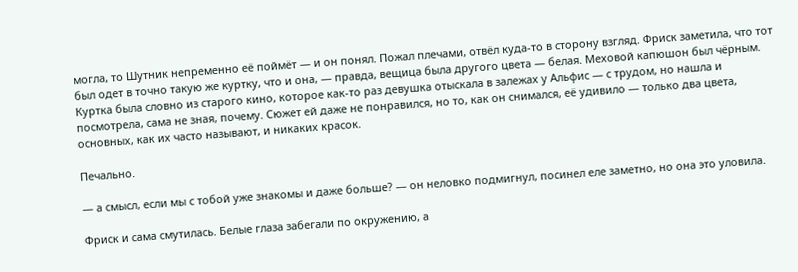могла, то Шутник непременно её поймёт — и он понял. Пожал плечами, отвёл куда-то в сторону взгляд. Фриск заметила, что тот был одет в точно такую же куртку, что и она, — правда, вещица была другого цвета — белая. Меховой капюшон был чёрным. Куртка была словно из старого кино, которое как-то раз девушка отыскала в залежах у Альфис — с трудом, но нашла и посмотрела, сама не зная, почему. Сюжет ей даже не понравился, но то, как он снимался, её удивило — только два цвета, основных, как их часто называют, и никаких красок.

Печально.

— а смысл, если мы с тобой уже знакомы и даже больше? — он неловко подмигнул, посинел еле заметно, но она это уловила.

Фриск и сама смутилась. Белые глаза забегали по окружению, а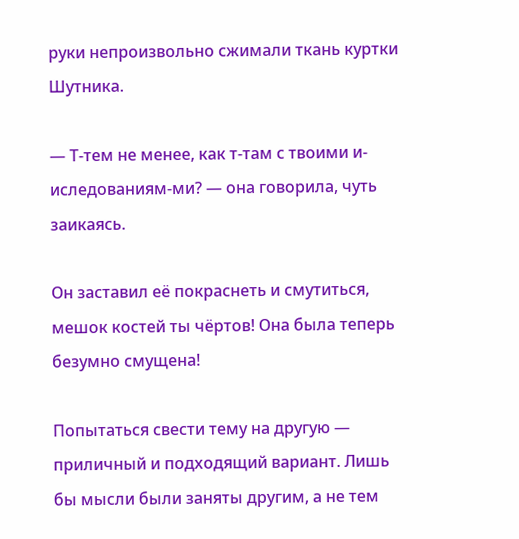руки непроизвольно сжимали ткань куртки Шутника.

— Т-тем не менее, как т-там с твоими и-иследованиям-ми? — она говорила, чуть заикаясь.

Он заставил её покраснеть и смутиться, мешок костей ты чёртов! Она была теперь безумно смущена!

Попытаться свести тему на другую — приличный и подходящий вариант. Лишь бы мысли были заняты другим, а не тем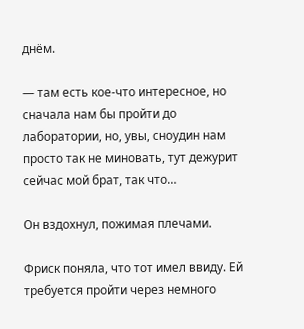днём.

— там есть кое-что интересное, но сначала нам бы пройти до лаборатории, но, увы, сноудин нам просто так не миновать, тут дежурит сейчас мой брат, так что…

Он вздохнул, пожимая плечами.

Фриск поняла, что тот имел ввиду. Ей требуется пройти через немного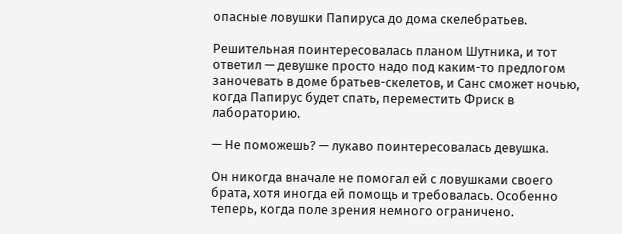опасные ловушки Папируса до дома скелебратьев.

Решительная поинтересовалась планом Шутника, и тот ответил — девушке просто надо под каким-то предлогом заночевать в доме братьев-скелетов, и Санс сможет ночью, когда Папирус будет спать, переместить Фриск в лабораторию.

— Не поможешь? — лукаво поинтересовалась девушка.

Он никогда вначале не помогал ей с ловушками своего брата, хотя иногда ей помощь и требовалась. Особенно теперь, когда поле зрения немного ограничено.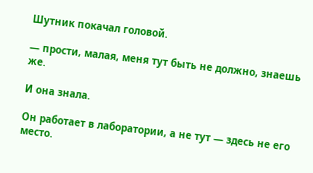Шутник покачал головой.

— прости, малая, меня тут быть не должно, знаешь же.

И она знала.

Он работает в лаборатории, а не тут — здесь не его место.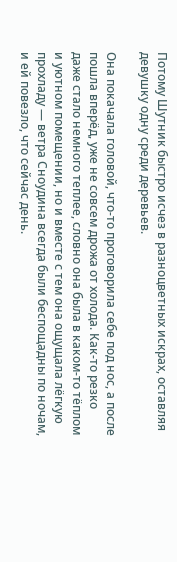Потому Шутник быстро исчез в разноцветных искрах, оставляя девушку одну среди деревьев.

Она покачала головой, что-то проговорила себе под нос, а после пошла вперёд, уже не совсем дрожа от холода. Как-то резко даже стало немного теплее, словно она была в каком-то тёплом и уютном помещении, но и вместе с тем она ощущала лёгкую прохладу — ветра Сноудина всегда были беспощадны по ночам, и ей повезло, что сейчас день.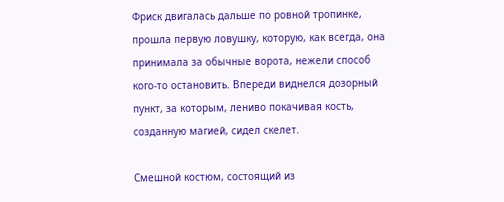Фриск двигалась дальше по ровной тропинке, прошла первую ловушку, которую, как всегда, она принимала за обычные ворота, нежели способ кого-то остановить. Впереди виднелся дозорный пункт, за которым, лениво покачивая кость, созданную магией, сидел скелет.

Смешной костюм, состоящий из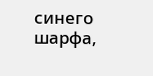синего шарфа,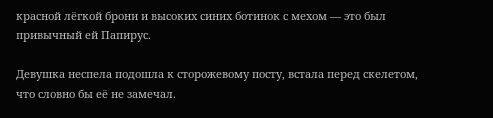красной лёгкой брони и высоких синих ботинок с мехом — это был привычный ей Папирус.

Девушка неспела подошла к сторожевому посту, встала перед скелетом, что словно бы её не замечал.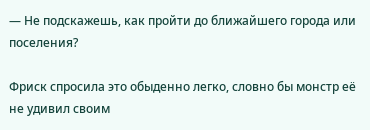— Не подскажешь, как пройти до ближайшего города или поселения?

Фриск спросила это обыденно легко, словно бы монстр её не удивил своим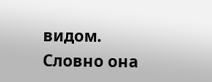видом. Словно она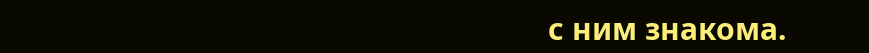с ним знакома.